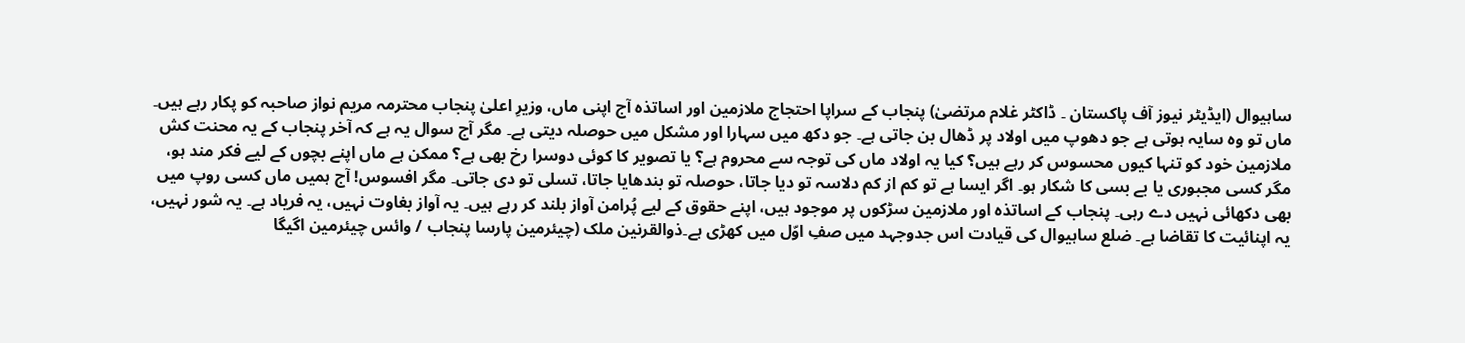ساہیوال (ایڈیٹر نیوز آف پاکستان ۔ ڈاکٹر غلام مرتضیٰ) پنجاب کے سراپا احتجاج ملازمین اور اساتذہ آج اپنی ماں، وزیرِ اعلیٰ پنجاب محترمہ مریم نواز صاحبہ کو پکار رہے ہیں۔ ماں تو وہ سایہ ہوتی ہے جو دھوپ میں اولاد پر ڈھال بن جاتی ہے۔ جو دکھ میں سہارا اور مشکل میں حوصلہ دیتی ہے۔ مگر آج سوال یہ ہے کہ آخر پنجاب کے یہ محنت کش ملازمین خود کو تنہا کیوں محسوس کر رہے ہیں؟ کیا یہ اولاد ماں کی توجہ سے محروم ہے؟ یا تصویر کا کوئی دوسرا رخ بھی ہے؟ ممکن ہے ماں اپنے بچوں کے لیے فکر مند ہو، مگر کسی مجبوری یا بے بسی کا شکار ہو۔ اگر ایسا ہے تو کم از کم دلاسہ تو دیا جاتا، حوصلہ تو بندھایا جاتا، تسلی تو دی جاتی۔ مگر افسوس! آج ہمیں ماں کسی روپ میں بھی دکھائی نہیں دے رہی۔ پنجاب کے اساتذہ اور ملازمین سڑکوں پر موجود ہیں، اپنے حقوق کے لیے پُرامن آواز بلند کر رہے ہیں۔ یہ آواز بغاوت نہیں، یہ فریاد ہے۔ یہ شور نہیں، یہ اپنائیت کا تقاضا ہے۔ ضلع ساہیوال کی قیادت اس جدوجہد میں صفِ اوّل میں کھڑی ہے۔ذوالقرنین ملک (چیئرمین پارسا پنجاب / وائس چیئرمین اگیگا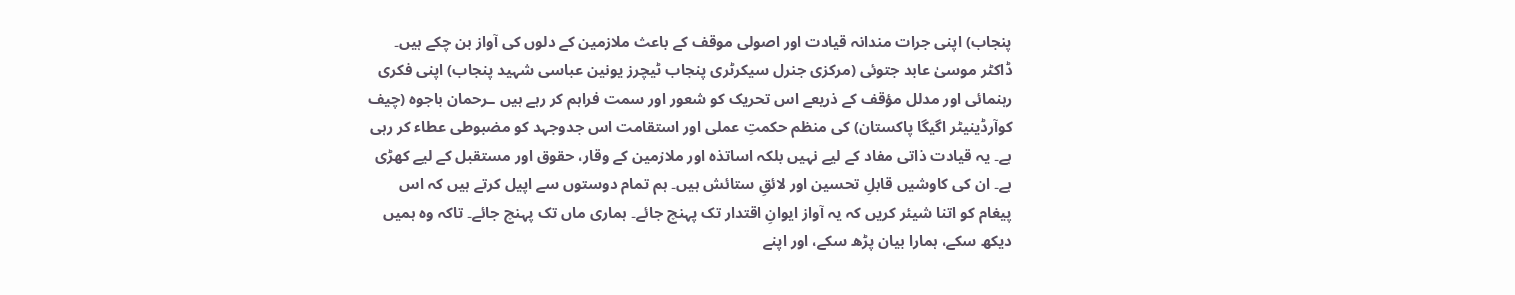پنجاب) اپنی جرات مندانہ قیادت اور اصولی موقف کے باعث ملازمین کے دلوں کی آواز بن چکے ہیں۔ ڈاکٹر موسیٰ عابد جتوئی (مرکزی جنرل سیکرٹری پنجاب ٹیچرز یونین عباسی شہید پنجاب) اپنی فکری رہنمائی اور مدلل مؤقف کے ذریعے اس تحریک کو شعور اور سمت فراہم کر رہے ہیں ـرحمان باجوہ (چیف کوآرڈینیٹر اگیگا پاکستان) کی منظم حکمتِ عملی اور استقامت اس جدوجہد کو مضبوطی عطاء کر رہی ہے۔ یہ قیادت ذاتی مفاد کے لیے نہیں بلکہ اساتذہ اور ملازمین کے وقار، حقوق اور مستقبل کے لیے کھڑی ہے۔ ان کی کاوشیں قابلِ تحسین اور لائقِ ستائش ہیں۔ ہم تمام دوستوں سے اپیل کرتے ہیں کہ اس پیغام کو اتنا شیئر کریں کہ یہ آواز ایوانِ اقتدار تک پہنچ جائے۔ ہماری ماں تک پہنچ جائے۔ تاکہ وہ ہمیں دیکھ سکے، ہمارا بیان پڑھ سکے، اور اپنے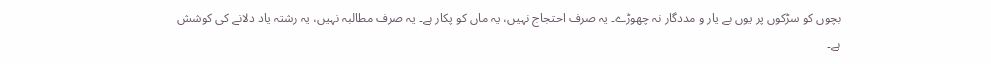بچوں کو سڑکوں پر یوں بے یار و مددگار نہ چھوڑے۔ یہ صرف احتجاج نہیں، یہ ماں کو پکار ہے۔ یہ صرف مطالبہ نہیں، یہ رشتہ یاد دلانے کی کوشش ہے۔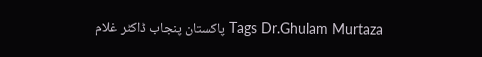Tags Dr.Ghulam Murtaza پاکستان پنجاب ڈاکٹر غلام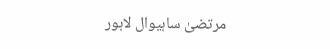مرتضیٰ ساہیوال لاہور